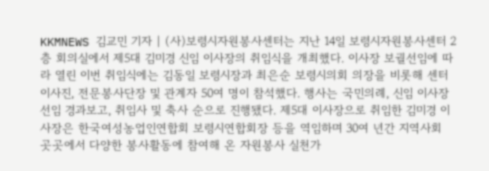KKMNEWS 김교민 기자 | (사)보령시자원봉사센터는 지난 14일 보령시자원봉사센터 2층 회의실에서 제5대 김미경 신임 이사장의 취임식을 개최했다. 이사장 보궐선임에 따라 열린 이번 취임식에는 김동일 보령시장과 최은순 보령시의회 의장을 비롯해 센터 이사진, 전문봉사단장 및 관계자 50여 명이 참석했다. 행사는 국민의례, 신임 이사장 선임 경과보고, 취임사 및 축사 순으로 진행됐다. 제5대 이사장으로 취임한 김미경 이사장은 한국여성농업인연합회 보령시연합회장 등을 역임하며 30여 년간 지역사회 곳곳에서 다양한 봉사활동에 참여해 온 자원봉사 실천가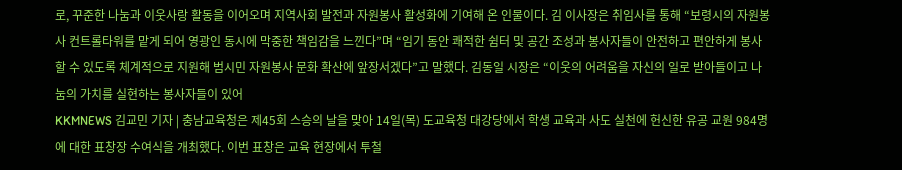로, 꾸준한 나눔과 이웃사랑 활동을 이어오며 지역사회 발전과 자원봉사 활성화에 기여해 온 인물이다. 김 이사장은 취임사를 통해 “보령시의 자원봉사 컨트롤타워를 맡게 되어 영광인 동시에 막중한 책임감을 느낀다”며 “임기 동안 쾌적한 쉼터 및 공간 조성과 봉사자들이 안전하고 편안하게 봉사할 수 있도록 체계적으로 지원해 범시민 자원봉사 문화 확산에 앞장서겠다”고 말했다. 김동일 시장은 “이웃의 어려움을 자신의 일로 받아들이고 나눔의 가치를 실현하는 봉사자들이 있어
KKMNEWS 김교민 기자 | 충남교육청은 제45회 스승의 날을 맞아 14일(목) 도교육청 대강당에서 학생 교육과 사도 실천에 헌신한 유공 교원 984명에 대한 표창장 수여식을 개최했다. 이번 표창은 교육 현장에서 투철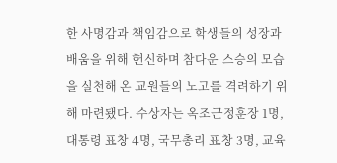한 사명감과 책임감으로 학생들의 성장과 배움을 위해 헌신하며 참다운 스승의 모습을 실천해 온 교원들의 노고를 격려하기 위해 마련됐다. 수상자는 옥조근정훈장 1명, 대통령 표창 4명, 국무총리 표창 3명, 교육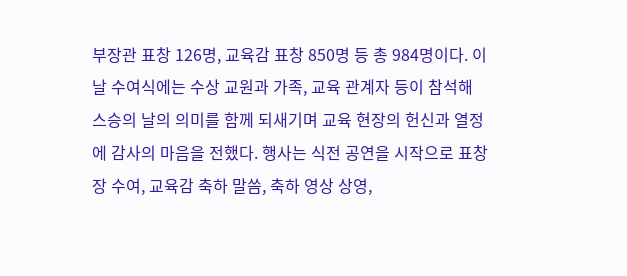부장관 표창 126명, 교육감 표창 850명 등 총 984명이다. 이날 수여식에는 수상 교원과 가족, 교육 관계자 등이 참석해 스승의 날의 의미를 함께 되새기며 교육 현장의 헌신과 열정에 감사의 마음을 전했다. 행사는 식전 공연을 시작으로 표창장 수여, 교육감 축하 말씀, 축하 영상 상영,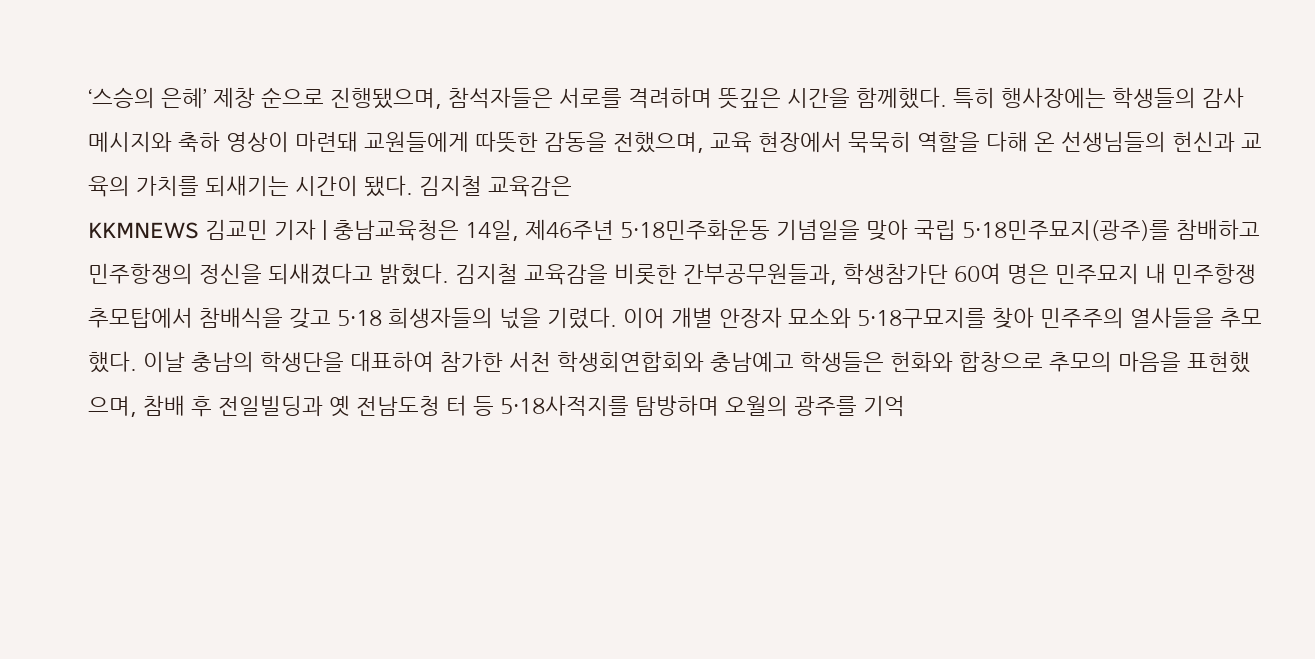‘스승의 은혜’ 제창 순으로 진행됐으며, 참석자들은 서로를 격려하며 뜻깊은 시간을 함께했다. 특히 행사장에는 학생들의 감사 메시지와 축하 영상이 마련돼 교원들에게 따뜻한 감동을 전했으며, 교육 현장에서 묵묵히 역할을 다해 온 선생님들의 헌신과 교육의 가치를 되새기는 시간이 됐다. 김지철 교육감은
KKMNEWS 김교민 기자 | 충남교육청은 14일, 제46주년 5·18민주화운동 기념일을 맞아 국립 5·18민주묘지(광주)를 참배하고 민주항쟁의 정신을 되새겼다고 밝혔다. 김지철 교육감을 비롯한 간부공무원들과, 학생참가단 60여 명은 민주묘지 내 민주항쟁 추모탑에서 참배식을 갖고 5·18 희생자들의 넋을 기렸다. 이어 개별 안장자 묘소와 5·18구묘지를 찾아 민주주의 열사들을 추모했다. 이날 충남의 학생단을 대표하여 참가한 서천 학생회연합회와 충남예고 학생들은 헌화와 합창으로 추모의 마음을 표현했으며, 참배 후 전일빌딩과 옛 전남도청 터 등 5·18사적지를 탐방하며 오월의 광주를 기억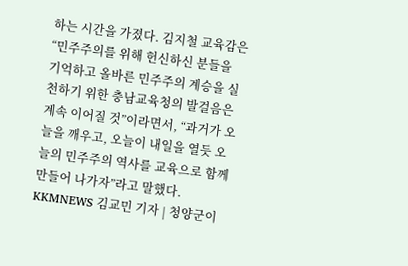하는 시간을 가졌다. 김지철 교육감은 “민주주의를 위해 헌신하신 분들을 기억하고 올바른 민주주의 계승을 실천하기 위한 충남교육청의 발걸음은 계속 이어질 것”이라면서, “과거가 오늘을 깨우고, 오늘이 내일을 열듯 오늘의 민주주의 역사를 교육으로 함께 만들어 나가자”라고 말했다.
KKMNEWS 김교민 기자 | 청양군이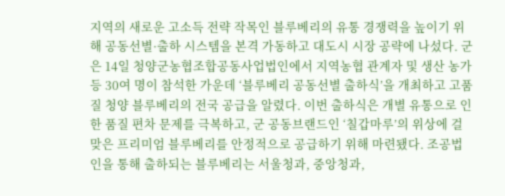지역의 새로운 고소득 전략 작목인 블루베리의 유통 경쟁력을 높이기 위해 공동선별·출하 시스템을 본격 가동하고 대도시 시장 공략에 나섰다. 군은 14일 청양군농협조합공동사업법인에서 지역농협 관계자 및 생산 농가 등 30여 명이 참석한 가운데 ‘블루베리 공동선별 출하식’을 개최하고 고품질 청양 블루베리의 전국 공급을 알렸다. 이번 출하식은 개별 유통으로 인한 품질 편차 문제를 극복하고, 군 공동브랜드인 ‘칠갑마루’의 위상에 걸맞은 프리미엄 블루베리를 안정적으로 공급하기 위해 마련됐다. 조공법인을 통해 출하되는 블루베리는 서울청과, 중앙청과,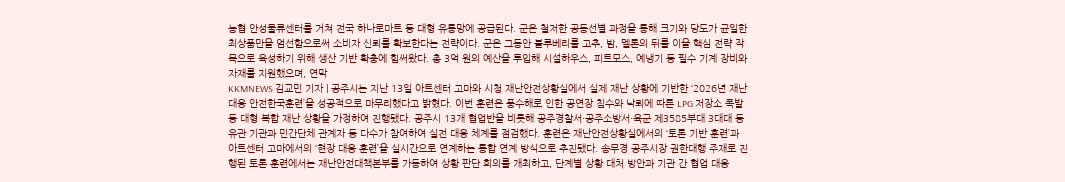농협 안성물류센터를 거쳐 전국 하나로마트 등 대형 유통망에 공급된다. 군은 철저한 공동선별 과정을 통해 크기와 당도가 균일한 최상품만을 엄선함으로써 소비자 신뢰를 확보한다는 전략이다. 군은 그동안 블루베리를 고추, 밤, 멜론의 뒤를 이을 핵심 전략 작목으로 육성하기 위해 생산 기반 확충에 힘써왔다. 총 3억 원의 예산을 투입해 시설하우스, 피트모스, 예냉기 등 필수 기계 장비와 자재를 지원했으며, 연막
KKMNEWS 김교민 기자 | 공주시는 지난 13일 아트센터 고마와 시청 재난안전상황실에서 실제 재난 상황에 기반한 ‘2026년 재난대응 안전한국훈련’을 성공적으로 마무리했다고 밝혔다. 이번 훈련은 풍수해로 인한 공연장 침수와 낙뢰에 따른 LPG 저장소 폭발 등 대형 복합 재난 상황을 가정하여 진행됐다. 공주시 13개 협업반을 비롯해 공주경찰서·공주소방서·육군 제3585부대 3대대 등 유관 기관과 민간단체 관계자 등 다수가 참여하여 실전 대응 체계를 점검했다. 훈련은 재난안전상황실에서의 ‘토론 기반 훈련’과 아트센터 고마에서의 ‘현장 대응 훈련’을 실시간으로 연계하는 통합 연계 방식으로 추진됐다. 송무경 공주시장 권한대행 주재로 진행된 토론 훈련에서는 재난안전대책본부를 가동하여 상황 판단 회의를 개최하고, 단계별 상황 대처 방안과 기관 간 협업 대응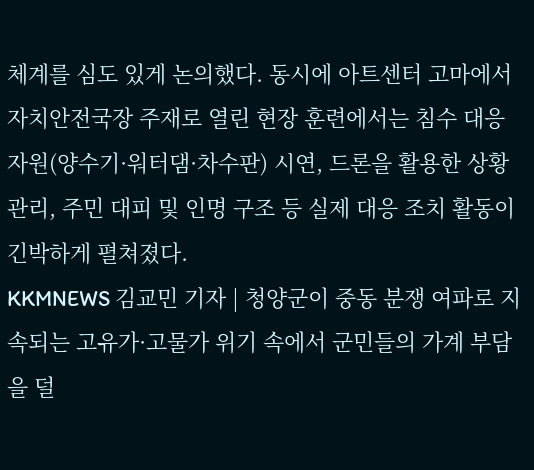체계를 심도 있게 논의했다. 동시에 아트센터 고마에서 자치안전국장 주재로 열린 현장 훈련에서는 침수 대응 자원(양수기·워터댐·차수판) 시연, 드론을 활용한 상황 관리, 주민 대피 및 인명 구조 등 실제 대응 조치 활동이 긴박하게 펼쳐졌다.
KKMNEWS 김교민 기자 | 청양군이 중동 분쟁 여파로 지속되는 고유가·고물가 위기 속에서 군민들의 가계 부담을 덜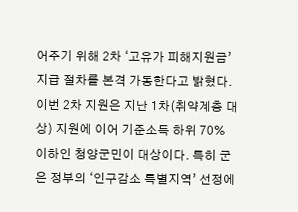어주기 위해 2차 ‘고유가 피해지원금’ 지급 절차를 본격 가동한다고 밝혔다. 이번 2차 지원은 지난 1차(취약계층 대상) 지원에 이어 기준소득 하위 70% 이하인 청양군민이 대상이다. 특히 군은 정부의 ‘인구감소 특별지역’ 선정에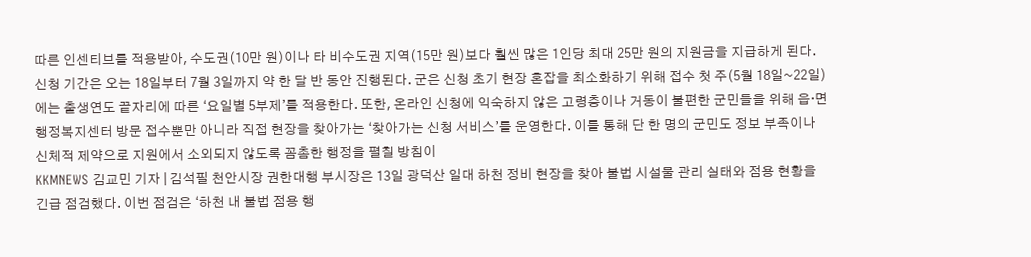따른 인센티브를 적용받아, 수도권(10만 원)이나 타 비수도권 지역(15만 원)보다 훨씬 많은 1인당 최대 25만 원의 지원금을 지급하게 된다. 신청 기간은 오는 18일부터 7월 3일까지 약 한 달 반 동안 진행된다. 군은 신청 초기 현장 혼잡을 최소화하기 위해 접수 첫 주(5월 18일~22일)에는 출생연도 끝자리에 따른 ‘요일별 5부제’를 적용한다. 또한, 온라인 신청에 익숙하지 않은 고령층이나 거동이 불편한 군민들을 위해 읍·면 행정복지센터 방문 접수뿐만 아니라 직접 현장을 찾아가는 ‘찾아가는 신청 서비스’를 운영한다. 이를 통해 단 한 명의 군민도 정보 부족이나 신체적 제약으로 지원에서 소외되지 않도록 꼼촘한 행정을 펼칠 방침이
KKMNEWS 김교민 기자 | 김석필 천안시장 권한대행 부시장은 13일 광덕산 일대 하천 정비 현장을 찾아 불법 시설물 관리 실태와 점용 현황을 긴급 점검했다. 이번 점검은 ‘하천 내 불법 점용 행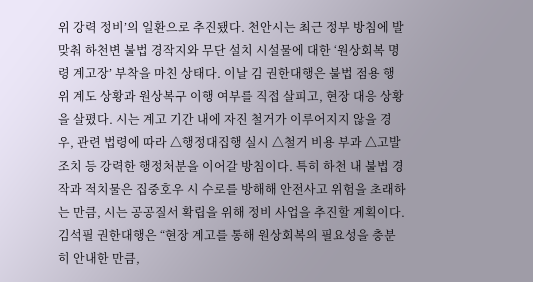위 강력 정비’의 일환으로 추진됐다. 천안시는 최근 정부 방침에 발맞춰 하천변 불법 경작지와 무단 설치 시설물에 대한 ‘원상회복 명령 계고장’ 부착을 마친 상태다. 이날 김 권한대행은 불법 점용 행위 계도 상황과 원상복구 이행 여부를 직접 살피고, 현장 대응 상황을 살폈다. 시는 계고 기간 내에 자진 철거가 이루어지지 않을 경우, 관련 법령에 따라 △행정대집행 실시 △철거 비용 부과 △고발 조치 등 강력한 행정처분을 이어갈 방침이다. 특히 하천 내 불법 경작과 적치물은 집중호우 시 수로를 방해해 안전사고 위험을 초래하는 만큼, 시는 공공질서 확립을 위해 정비 사업을 추진할 계획이다. 김석필 권한대행은 “현장 계고를 통해 원상회복의 필요성을 충분히 안내한 만큼,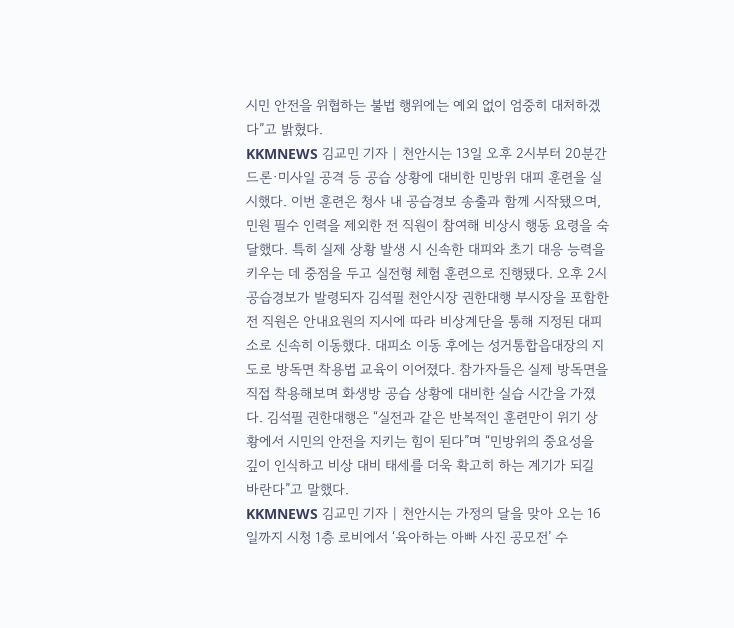시민 안전을 위협하는 불법 행위에는 예외 없이 엄중히 대처하겠다”고 밝혔다.
KKMNEWS 김교민 기자 | 천안시는 13일 오후 2시부터 20분간 드론·미사일 공격 등 공습 상황에 대비한 민방위 대피 훈련을 실시했다. 이번 훈련은 청사 내 공습경보 송출과 함께 시작됐으며, 민원 필수 인력을 제외한 전 직원이 참여해 비상시 행동 요령을 숙달했다. 특히 실제 상황 발생 시 신속한 대피와 초기 대응 능력을 키우는 데 중점을 두고 실전형 체험 훈련으로 진행됐다. 오후 2시 공습경보가 발령되자 김석필 천안시장 권한대행 부시장을 포함한 전 직원은 안내요원의 지시에 따라 비상계단을 통해 지정된 대피소로 신속히 이동했다. 대피소 이동 후에는 성거통합읍대장의 지도로 방독면 착용법 교육이 이어졌다. 참가자들은 실제 방독면을 직접 착용해보며 화생방 공습 상황에 대비한 실습 시간을 가졌다. 김석필 권한대행은 “실전과 같은 반복적인 훈련만이 위기 상황에서 시민의 안전을 지키는 힘이 된다”며 “민방위의 중요성을 깊이 인식하고 비상 대비 태세를 더욱 확고히 하는 계기가 되길 바란다”고 말했다.
KKMNEWS 김교민 기자 | 천안시는 가정의 달을 맞아 오는 16일까지 시청 1층 로비에서 ‘육아하는 아빠 사진 공모전’ 수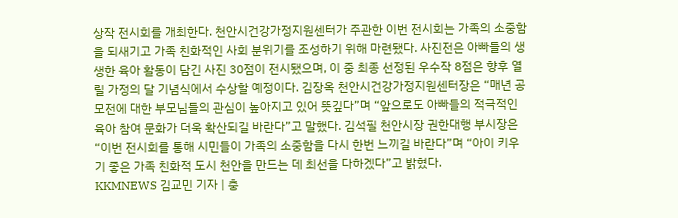상작 전시회를 개최한다. 천안시건강가정지원센터가 주관한 이번 전시회는 가족의 소중함을 되새기고 가족 친화적인 사회 분위기를 조성하기 위해 마련됐다. 사진전은 아빠들의 생생한 육아 활동이 담긴 사진 30점이 전시됐으며, 이 중 최종 선정된 우수작 8점은 향후 열릴 가정의 달 기념식에서 수상할 예정이다. 김장옥 천안시건강가정지원센터장은 “매년 공모전에 대한 부모님들의 관심이 높아지고 있어 뜻깊다”며 “앞으로도 아빠들의 적극적인 육아 참여 문화가 더욱 확산되길 바란다”고 말했다. 김석필 천안시장 권한대행 부시장은 “이번 전시회를 통해 시민들이 가족의 소중함을 다시 한번 느끼길 바란다”며 “아이 키우기 좋은 가족 친화적 도시 천안을 만드는 데 최선을 다하겠다”고 밝혔다.
KKMNEWS 김교민 기자 | 충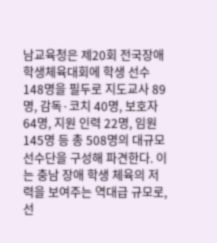남교육청은 제20회 전국장애학생체육대회에 학생 선수 148명을 필두로 지도교사 89명, 감독·코치 40명, 보호자 64명, 지원 인력 22명, 임원 145명 등 총 508명의 대규모 선수단을 구성해 파견한다. 이는 충남 장애 학생 체육의 저력을 보여주는 역대급 규모로, 선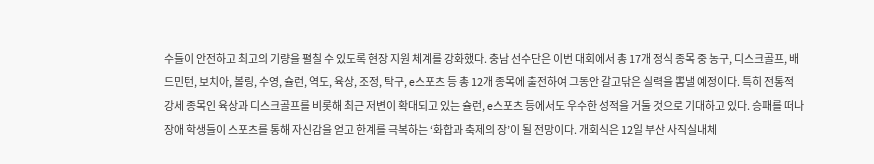수들이 안전하고 최고의 기량을 펼칠 수 있도록 현장 지원 체계를 강화했다. 충남 선수단은 이번 대회에서 총 17개 정식 종목 중 농구, 디스크골프, 배드민턴, 보치아, 볼링, 수영, 슐런, 역도, 육상, 조정, 탁구, e스포츠 등 총 12개 종목에 출전하여 그동안 갈고닦은 실력을 뽐낼 예정이다. 특히 전통적 강세 종목인 육상과 디스크골프를 비롯해 최근 저변이 확대되고 있는 슐런, e스포츠 등에서도 우수한 성적을 거둘 것으로 기대하고 있다. 승패를 떠나 장애 학생들이 스포츠를 통해 자신감을 얻고 한계를 극복하는 ‘화합과 축제의 장’이 될 전망이다. 개회식은 12일 부산 사직실내체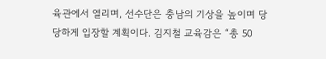육관에서 열리며, 선수단은 충남의 기상을 높이며 당당하게 입장할 계획이다. 김지철 교육감은 “총 50